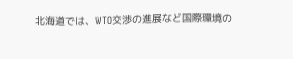北海道では、WTO交渉の進展など国際環境の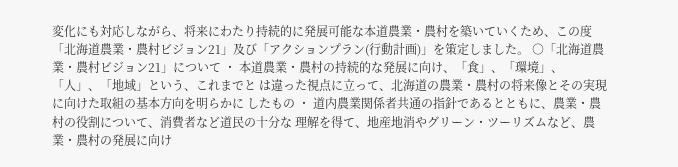変化にも対応しながら、将来にわたり持続的に発展可能な本道農業・農村を築いていくため、この度「北海道農業・農村ビジョン21」及び「アクションプラン(行動計画)」を策定しました。 ○「北海道農業・農村ビジョン21」について ・ 本道農業・農村の持続的な発展に向け、「食」、「環境」、「人」、「地域」という、これまでと は違った視点に立って、北海道の農業・農村の将来像とその実現に向けた取組の基本方向を明らかに したもの ・ 道内農業関係者共通の指針であるとともに、農業・農村の役割について、消費者など道民の十分な 理解を得て、地産地消やグリーン・ツーリズムなど、農業・農村の発展に向け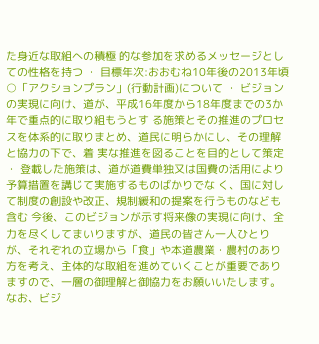た身近な取組への積極 的な参加を求めるメッセージとしての性格を持つ ・ 目標年次:おおむね10年後の2013年頃 ○「アクションプラン」(行動計画)について ・ ビジョンの実現に向け、道が、平成16年度から18年度までの3か年で重点的に取り組もうとす る施策とその推進のプロセスを体系的に取りまとめ、道民に明らかにし、その理解と協力の下で、着 実な推進を図ることを目的として策定 ・ 登載した施策は、道が道費単独又は国費の活用により予算措置を講じて実施するものばかりでな く、国に対して制度の創設や改正、規制緩和の提案を行うものなども含む 今後、このビジョンが示す将来像の実現に向け、全力を尽くしてまいりますが、道民の皆さん一人ひとりが、それぞれの立場から「食」や本道農業・農村のあり方を考え、主体的な取組を進めていくことが重要でありますので、一層の御理解と御協力をお願いいたします。 なお、ビジ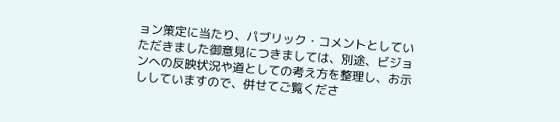ョン策定に当たり、パブリック・コメントとしていただきました御意見につきましては、別途、ビジョンへの反映状況や道としての考え方を整理し、お示ししていますので、併せてご覧くださ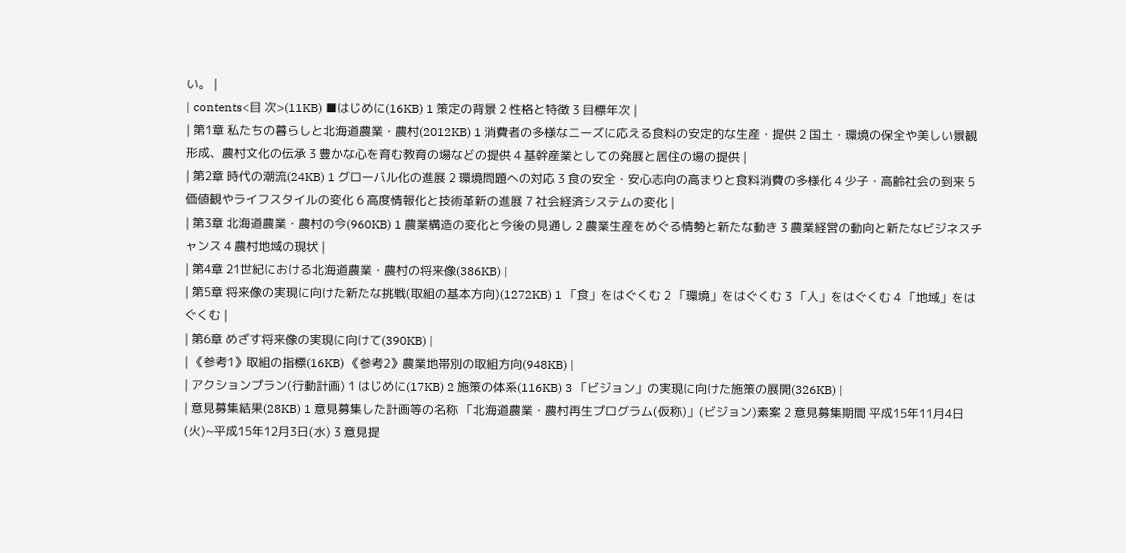い。 |
| contents<目 次>(11KB) ■はじめに(16KB) 1 策定の背景 2 性格と特徴 3 目標年次 |
| 第1章 私たちの暮らしと北海道農業・農村(2012KB) 1 消費者の多様なニーズに応える食料の安定的な生産・提供 2 国土・環境の保全や美しい景観形成、農村文化の伝承 3 豊かな心を育む教育の場などの提供 4 基幹産業としての発展と居住の場の提供 |
| 第2章 時代の潮流(24KB) 1 グローバル化の進展 2 環境問題への対応 3 食の安全・安心志向の高まりと食料消費の多様化 4 少子・高齢社会の到来 5 価値観やライフスタイルの変化 6 高度情報化と技術革新の進展 7 社会経済システムの変化 |
| 第3章 北海道農業・農村の今(960KB) 1 農業構造の変化と今後の見通し 2 農業生産をめぐる情勢と新たな動き 3 農業経営の動向と新たなビジネスチャンス 4 農村地域の現状 |
| 第4章 21世紀における北海道農業・農村の将来像(386KB) |
| 第5章 将来像の実現に向けた新たな挑戦(取組の基本方向)(1272KB) 1 「食」をはぐくむ 2 「環境」をはぐくむ 3 「人」をはぐくむ 4 「地域」をはぐくむ |
| 第6章 めざす将来像の実現に向けて(390KB) |
| 《参考1》取組の指標(16KB) 《参考2》農業地帯別の取組方向(948KB) |
| アクションプラン(行動計画) 1 はじめに(17KB) 2 施策の体系(116KB) 3 「ビジョン」の実現に向けた施策の展開(326KB) |
| 意見募集結果(28KB) 1 意見募集した計画等の名称 「北海道農業・農村再生プログラム(仮称)」(ビジョン)素案 2 意見募集期間 平成15年11月4日(火)~平成15年12月3日(水) 3 意見提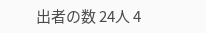出者の数 24人 4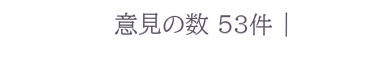意見の数 53件 |